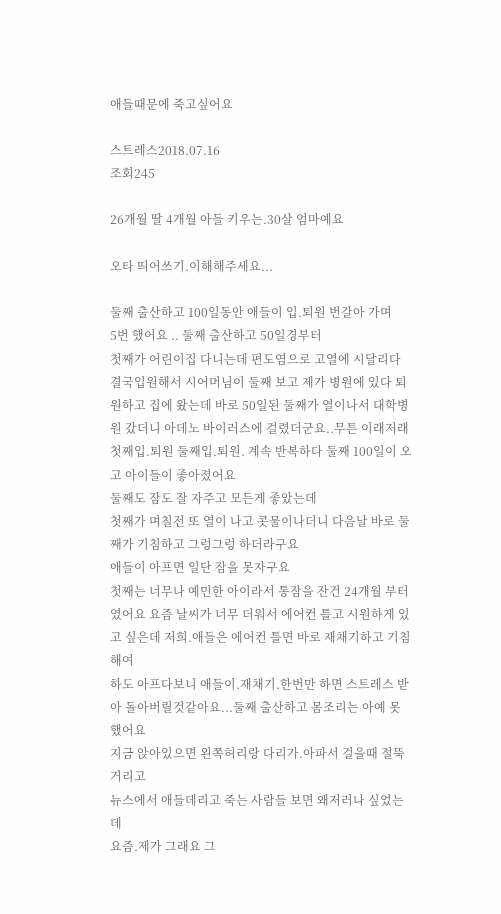애들때문에 죽고싶어요

스트레스2018.07.16
조회245

26개월 딸 4개월 아들 키우는.30살 엄마예요

오타 띄어쓰기.이해해주세요...

둘째 출산하고 100일동안 애들이 입.퇴원 번갈아 가며
5번 했어요 .. 둘째 출산하고 50일경부터
첫째가 어린이집 다니는데 편도염으로 고열에 시달리다
결국입원해서 시어머님이 둘째 보고 제가 병원에 있다 퇴원하고 집에 왔는데 바로 50일된 둘째가 열이나서 대학병원 갔더니 아데노 바이러스에 걸렸더군요..무튼 이래저래
첫째입.퇴원 둘째입.퇴원. 계속 반복하다 둘째 100일이 오고 아이들이 좋아졌어요
둘째도 잠도 잘 자주고 모든게 좋았는데
첫째가 며칠전 또 열이 나고 콧물이나더니 다음날 바로 둘째가 기침하고 그렁그렁 하더라구요
애들이 아프면 일단 잠을 못자구요
첫째는 너무나 예민한 아이라서 통잠을 잔건 24개월 부터 였어요 요즘 날씨가 너무 더워서 에어컨 틀고 시원하게 있고 싶은데 저희.애들은 에어컨 틀면 바로 재채기하고 기침해여
하도 아프다보니 애들이.재채기.한번만 하면 스트레스 받아 돌아버릴것같아요...둘째 출산하고 몸조리는 아예 못했어요
지금 앉아있으면 왼쪽허리랑 다리가.아파서 걸을때 절뚝거리고
뉴스에서 애들데리고 죽는 사람들 보면 왜저러나 싶었는데
요즘.제가 그래요 그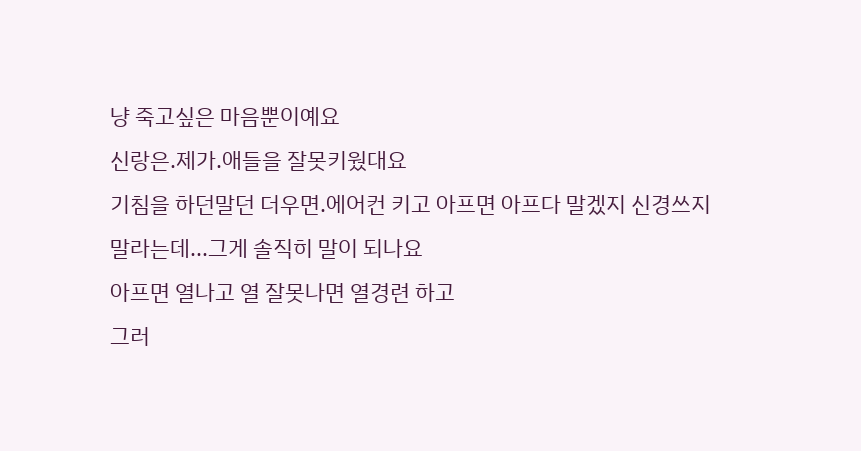냥 죽고싶은 마음뿐이예요
신랑은.제가.애들을 잘못키웠대요
기침을 하던말던 더우면.에어컨 키고 아프면 아프다 말겠지 신경쓰지말라는데...그게 솔직히 말이 되나요
아프면 열나고 열 잘못나면 열경련 하고
그러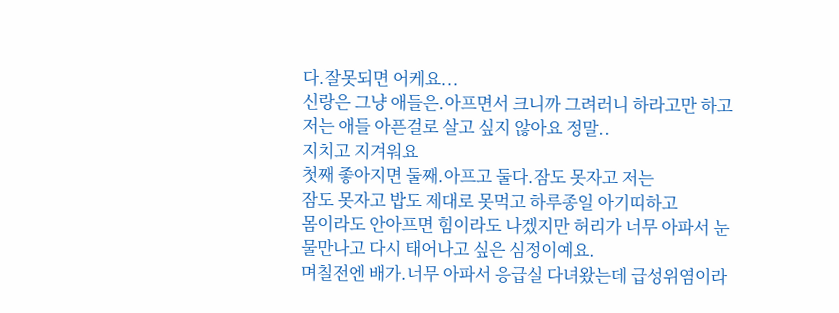다.잘못되면 어케요...
신랑은 그냥 애들은.아프면서 크니까 그려러니 하라고만 하고 저는 애들 아픈걸로 살고 싶지 않아요 정말..
지치고 지겨워요
첫째 좋아지면 둘째.아프고 둘다.잠도 못자고 저는
잠도 못자고 밥도 제대로 못먹고 하루종일 아기띠하고
몸이라도 안아프면 힘이라도 나겠지만 허리가 너무 아파서 눈물만나고 다시 태어나고 싶은 심정이예요.
며칠전엔 배가.너무 아파서 응급실 다녀왔는데 급성위염이라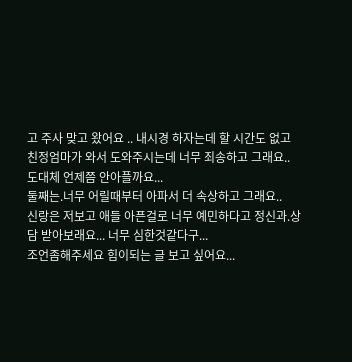고 주사 맞고 왔어요 .. 내시경 하자는데 할 시간도 없고
친정엄마가 와서 도와주시는데 너무 죄송하고 그래요..
도대체 언제쯤 안아플까요...
둘째는.너무 어릴때부터 아파서 더 속상하고 그래요..
신랑은 저보고 애들 아픈걸로 너무 예민하다고 정신과.상담 받아보래요... 너무 심한것같다구...
조언좀해주세요 힘이되는 글 보고 싶어요...